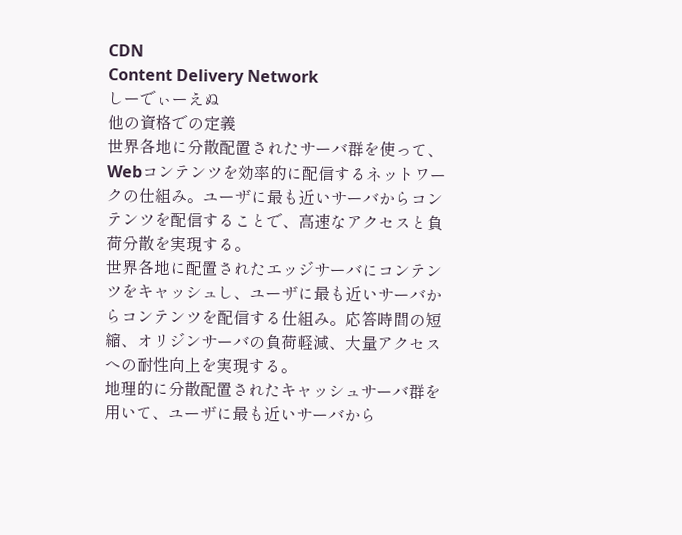CDN
Content Delivery Network
しーでぃーえぬ
他の資格での定義
世界各地に分散配置されたサーバ群を使って、Webコンテンツを効率的に配信するネットワークの仕組み。ユーザに最も近いサーバからコンテンツを配信することで、高速なアクセスと負荷分散を実現する。
世界各地に配置されたエッジサーバにコンテンツをキャッシュし、ユーザに最も近いサーバからコンテンツを配信する仕組み。応答時間の短縮、オリジンサーバの負荷軽減、大量アクセスへの耐性向上を実現する。
地理的に分散配置されたキャッシュサーバ群を用いて、ユーザに最も近いサーバから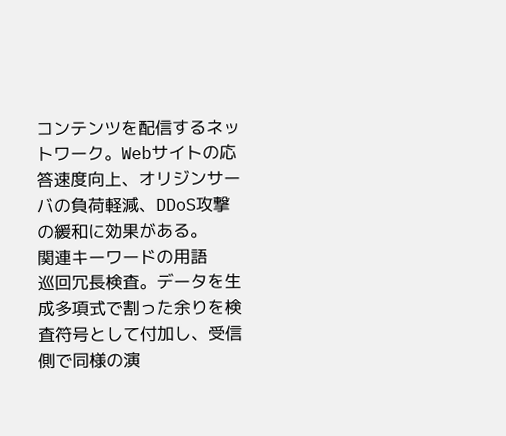コンテンツを配信するネットワーク。Webサイトの応答速度向上、オリジンサーバの負荷軽減、DDoS攻撃の緩和に効果がある。
関連キーワードの用語
巡回冗長検査。データを生成多項式で割った余りを検査符号として付加し、受信側で同様の演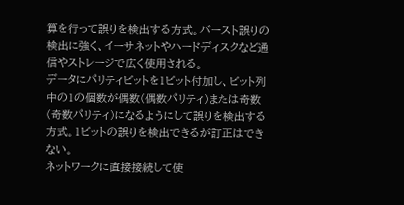算を行って誤りを検出する方式。バースト誤りの検出に強く、イーサネットやハードディスクなど通信やストレージで広く使用される。
データにパリティビットを1ビット付加し、ビット列中の1の個数が偶数(偶数パリティ)または奇数(奇数パリティ)になるようにして誤りを検出する方式。1ビットの誤りを検出できるが訂正はできない。
ネットワークに直接接続して使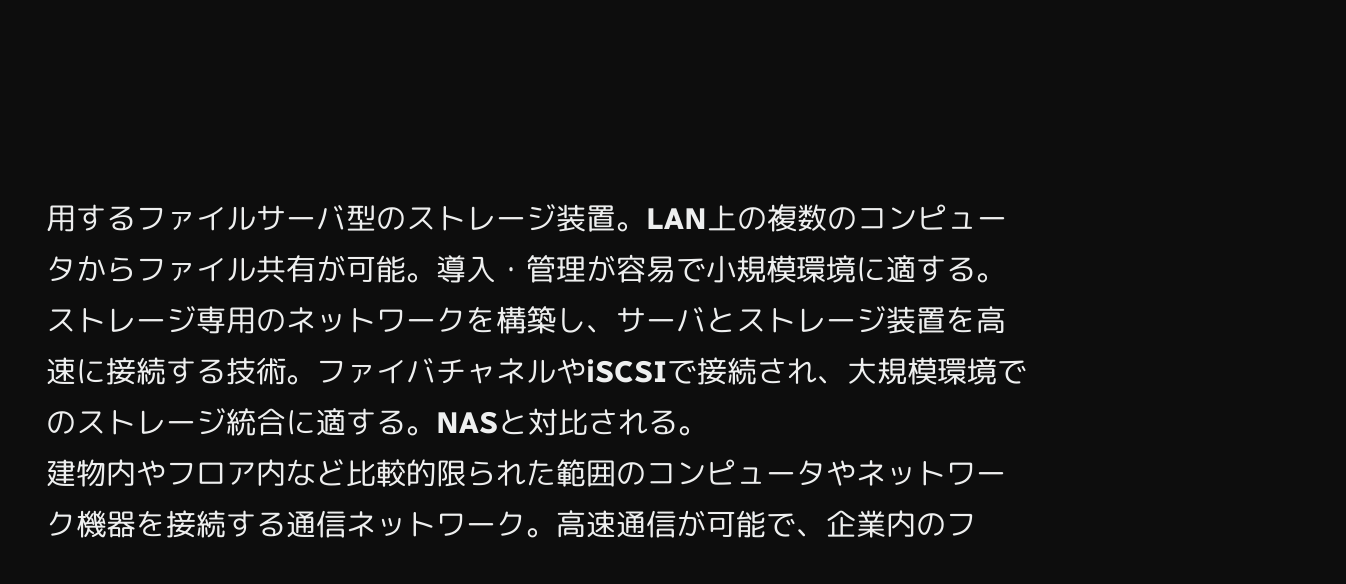用するファイルサーバ型のストレージ装置。LAN上の複数のコンピュータからファイル共有が可能。導入・管理が容易で小規模環境に適する。
ストレージ専用のネットワークを構築し、サーバとストレージ装置を高速に接続する技術。ファイバチャネルやiSCSIで接続され、大規模環境でのストレージ統合に適する。NASと対比される。
建物内やフロア内など比較的限られた範囲のコンピュータやネットワーク機器を接続する通信ネットワーク。高速通信が可能で、企業内のフ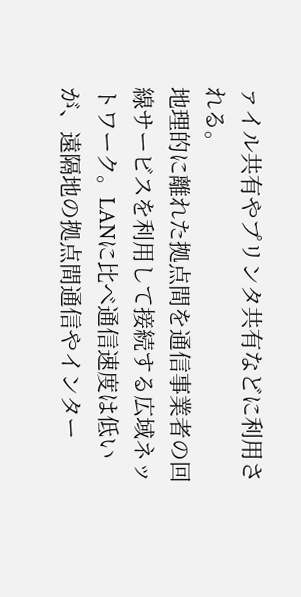ァイル共有やプリンタ共有などに利用される。
地理的に離れた拠点間を通信事業者の回線サービスを利用して接続する広域ネットワーク。LANに比べ通信速度は低いが、遠隔地の拠点間通信やインター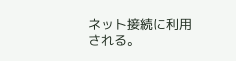ネット接続に利用される。